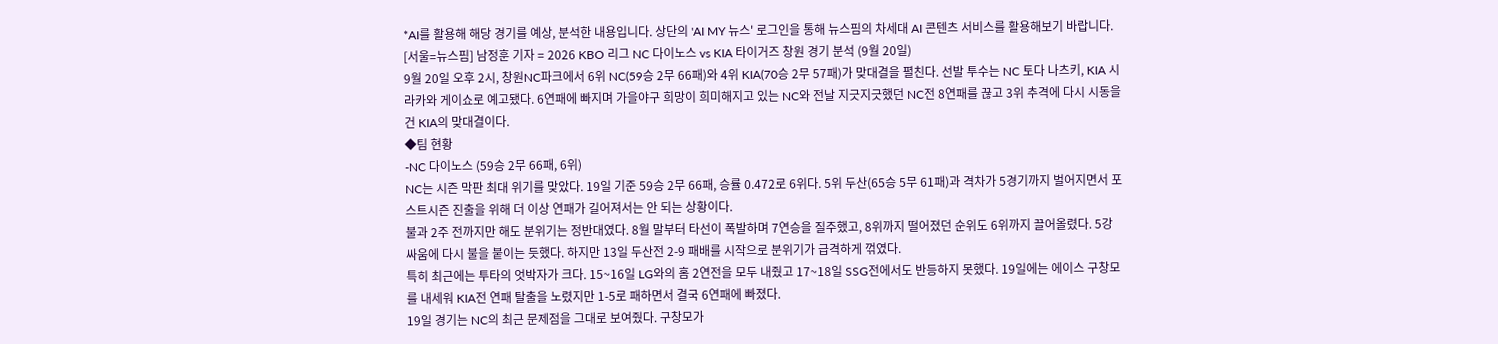*AI를 활용해 해당 경기를 예상, 분석한 내용입니다. 상단의 'AI MY 뉴스' 로그인을 통해 뉴스핌의 차세대 AI 콘텐츠 서비스를 활용해보기 바랍니다.
[서울=뉴스핌] 남정훈 기자 = 2026 KBO 리그 NC 다이노스 vs KIA 타이거즈 창원 경기 분석 (9월 20일)
9월 20일 오후 2시, 창원NC파크에서 6위 NC(59승 2무 66패)와 4위 KIA(70승 2무 57패)가 맞대결을 펼친다. 선발 투수는 NC 토다 나츠키, KIA 시라카와 게이쇼로 예고됐다. 6연패에 빠지며 가을야구 희망이 희미해지고 있는 NC와 전날 지긋지긋했던 NC전 8연패를 끊고 3위 추격에 다시 시동을 건 KIA의 맞대결이다.
◆팀 현황
-NC 다이노스 (59승 2무 66패, 6위)
NC는 시즌 막판 최대 위기를 맞았다. 19일 기준 59승 2무 66패, 승률 0.472로 6위다. 5위 두산(65승 5무 61패)과 격차가 5경기까지 벌어지면서 포스트시즌 진출을 위해 더 이상 연패가 길어져서는 안 되는 상황이다.
불과 2주 전까지만 해도 분위기는 정반대였다. 8월 말부터 타선이 폭발하며 7연승을 질주했고, 8위까지 떨어졌던 순위도 6위까지 끌어올렸다. 5강 싸움에 다시 불을 붙이는 듯했다. 하지만 13일 두산전 2-9 패배를 시작으로 분위기가 급격하게 꺾였다.
특히 최근에는 투타의 엇박자가 크다. 15~16일 LG와의 홈 2연전을 모두 내줬고 17~18일 SSG전에서도 반등하지 못했다. 19일에는 에이스 구창모를 내세워 KIA전 연패 탈출을 노렸지만 1-5로 패하면서 결국 6연패에 빠졌다.
19일 경기는 NC의 최근 문제점을 그대로 보여줬다. 구창모가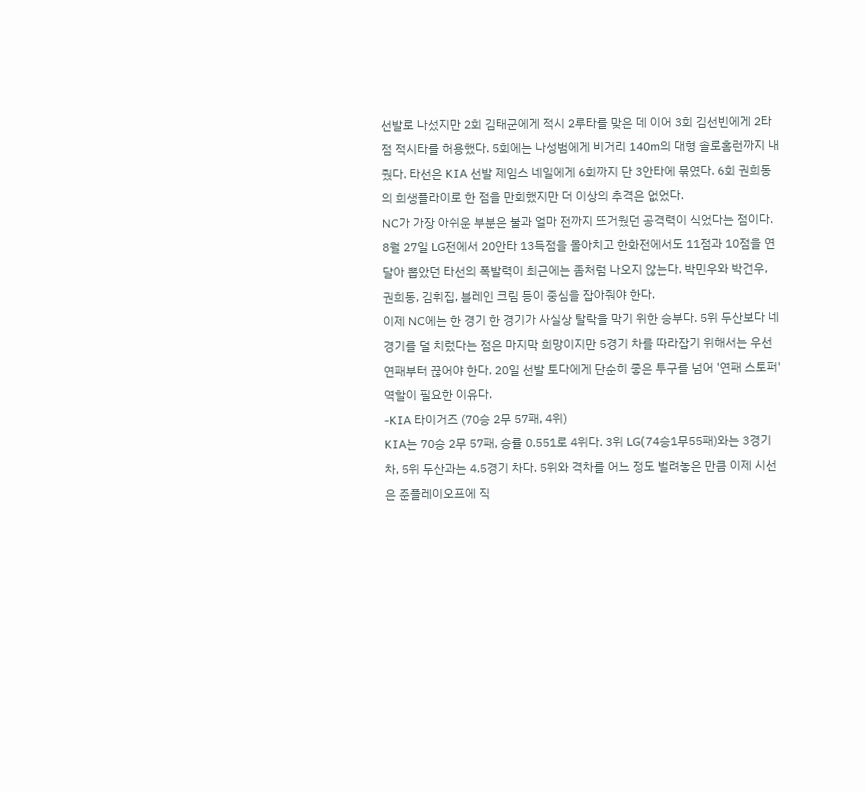선발로 나섰지만 2회 김태군에게 적시 2루타를 맞은 데 이어 3회 김선빈에게 2타점 적시타를 허용했다. 5회에는 나성범에게 비거리 140m의 대형 솔로홈런까지 내줬다. 타선은 KIA 선발 제임스 네일에게 6회까지 단 3안타에 묶였다. 6회 권희동의 희생플라이로 한 점을 만회했지만 더 이상의 추격은 없었다.
NC가 가장 아쉬운 부분은 불과 얼마 전까지 뜨거웠던 공격력이 식었다는 점이다. 8월 27일 LG전에서 20안타 13득점을 몰아치고 한화전에서도 11점과 10점을 연달아 뽑았던 타선의 폭발력이 최근에는 좀처럼 나오지 않는다. 박민우와 박건우, 권희동, 김휘집, 블레인 크림 등이 중심을 잡아줘야 한다.
이제 NC에는 한 경기 한 경기가 사실상 탈락을 막기 위한 승부다. 5위 두산보다 네 경기를 덜 치렀다는 점은 마지막 희망이지만 5경기 차를 따라잡기 위해서는 우선 연패부터 끊어야 한다. 20일 선발 토다에게 단순히 좋은 투구를 넘어 '연패 스토퍼' 역할이 필요한 이유다.
-KIA 타이거즈 (70승 2무 57패, 4위)
KIA는 70승 2무 57패, 승률 0.551로 4위다. 3위 LG(74승1무55패)와는 3경기 차, 5위 두산과는 4.5경기 차다. 5위와 격차를 어느 정도 벌려놓은 만큼 이제 시선은 준플레이오프에 직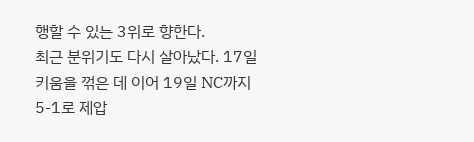행할 수 있는 3위로 향한다.
최근 분위기도 다시 살아났다. 17일 키움을 꺾은 데 이어 19일 NC까지 5-1로 제압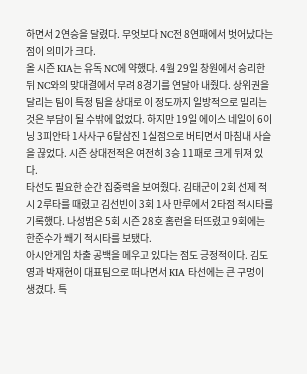하면서 2연승을 달렸다. 무엇보다 NC전 8연패에서 벗어났다는 점이 의미가 크다.
올 시즌 KIA는 유독 NC에 약했다. 4월 29일 창원에서 승리한 뒤 NC와의 맞대결에서 무려 8경기를 연달아 내줬다. 상위권을 달리는 팀이 특정 팀을 상대로 이 정도까지 일방적으로 밀리는 것은 부담이 될 수밖에 없었다. 하지만 19일 에이스 네일이 6이닝 3피안타 1사사구 6탈삼진 1실점으로 버티면서 마침내 사슬을 끊었다. 시즌 상대전적은 여전히 3승 11패로 크게 뒤져 있다.
타선도 필요한 순간 집중력을 보여줬다. 김태군이 2회 선제 적시 2루타를 때렸고 김선빈이 3회 1사 만루에서 2타점 적시타를 기록했다. 나성범은 5회 시즌 28호 홈런을 터뜨렸고 9회에는 한준수가 쐐기 적시타를 보탰다.
아시안게임 차출 공백을 메우고 있다는 점도 긍정적이다. 김도영과 박재현이 대표팀으로 떠나면서 KIA 타선에는 큰 구멍이 생겼다. 특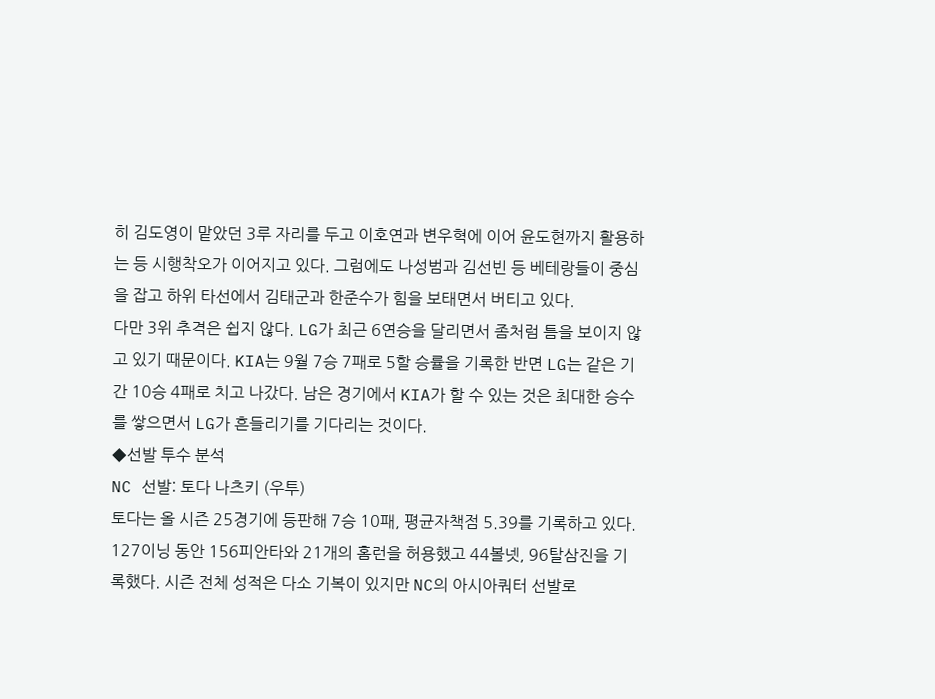히 김도영이 맡았던 3루 자리를 두고 이호연과 변우혁에 이어 윤도현까지 활용하는 등 시행착오가 이어지고 있다. 그럼에도 나성범과 김선빈 등 베테랑들이 중심을 잡고 하위 타선에서 김태군과 한준수가 힘을 보태면서 버티고 있다.
다만 3위 추격은 쉽지 않다. LG가 최근 6연승을 달리면서 좀처럼 틈을 보이지 않고 있기 때문이다. KIA는 9월 7승 7패로 5할 승률을 기록한 반면 LG는 같은 기간 10승 4패로 치고 나갔다. 남은 경기에서 KIA가 할 수 있는 것은 최대한 승수를 쌓으면서 LG가 흔들리기를 기다리는 것이다.
◆선발 투수 분석
NC 선발: 토다 나츠키 (우투)
토다는 올 시즌 25경기에 등판해 7승 10패, 평균자책점 5.39를 기록하고 있다. 127이닝 동안 156피안타와 21개의 홈런을 허용했고 44볼넷, 96탈삼진을 기록했다. 시즌 전체 성적은 다소 기복이 있지만 NC의 아시아쿼터 선발로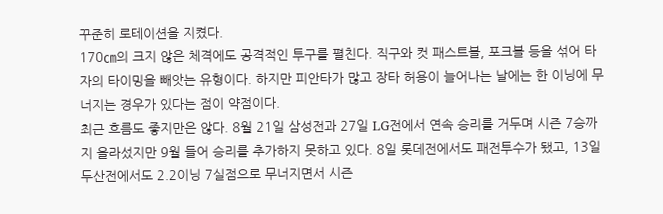꾸준히 로테이션을 지켰다.
170㎝의 크지 않은 체격에도 공격적인 투구를 펼친다. 직구와 컷 패스트볼, 포크볼 등을 섞어 타자의 타이밍을 빼앗는 유형이다. 하지만 피안타가 많고 장타 허용이 늘어나는 날에는 한 이닝에 무너지는 경우가 있다는 점이 약점이다.
최근 흐름도 좋지만은 않다. 8월 21일 삼성전과 27일 LG전에서 연속 승리를 거두며 시즌 7승까지 올라섰지만 9월 들어 승리를 추가하지 못하고 있다. 8일 롯데전에서도 패전투수가 됐고, 13일 두산전에서도 2.2이닝 7실점으로 무너지면서 시즌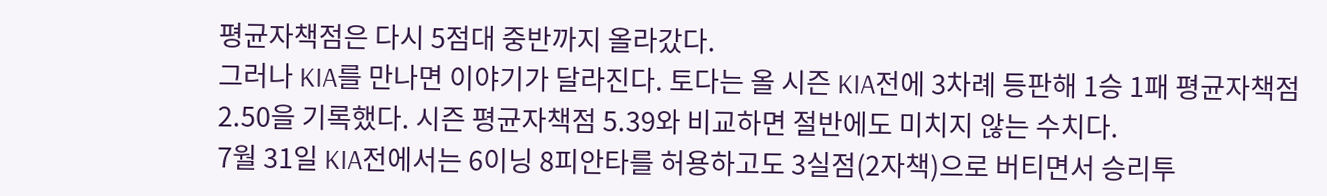평균자책점은 다시 5점대 중반까지 올라갔다.
그러나 KIA를 만나면 이야기가 달라진다. 토다는 올 시즌 KIA전에 3차례 등판해 1승 1패 평균자책점 2.50을 기록했다. 시즌 평균자책점 5.39와 비교하면 절반에도 미치지 않는 수치다.
7월 31일 KIA전에서는 6이닝 8피안타를 허용하고도 3실점(2자책)으로 버티면서 승리투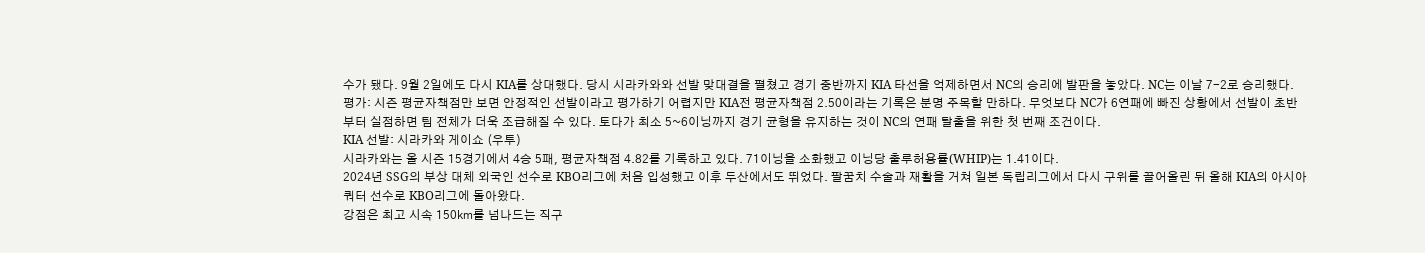수가 됐다. 9월 2일에도 다시 KIA를 상대했다. 당시 시라카와와 선발 맞대결을 펼쳤고 경기 중반까지 KIA 타선을 억제하면서 NC의 승리에 발판을 놓았다. NC는 이날 7-2로 승리했다.
평가: 시즌 평균자책점만 보면 안정적인 선발이라고 평가하기 어렵지만 KIA전 평균자책점 2.50이라는 기록은 분명 주목할 만하다. 무엇보다 NC가 6연패에 빠진 상황에서 선발이 초반부터 실점하면 팀 전체가 더욱 조급해질 수 있다. 토다가 최소 5~6이닝까지 경기 균형을 유지하는 것이 NC의 연패 탈출을 위한 첫 번째 조건이다.
KIA 선발: 시라카와 게이쇼 (우투)
시라카와는 올 시즌 15경기에서 4승 5패, 평균자책점 4.82를 기록하고 있다. 71이닝을 소화했고 이닝당 출루허용률(WHIP)는 1.41이다.
2024년 SSG의 부상 대체 외국인 선수로 KBO리그에 처음 입성했고 이후 두산에서도 뛰었다. 팔꿈치 수술과 재활을 거쳐 일본 독립리그에서 다시 구위를 끌어올린 뒤 올해 KIA의 아시아쿼터 선수로 KBO리그에 돌아왔다.
강점은 최고 시속 150㎞를 넘나드는 직구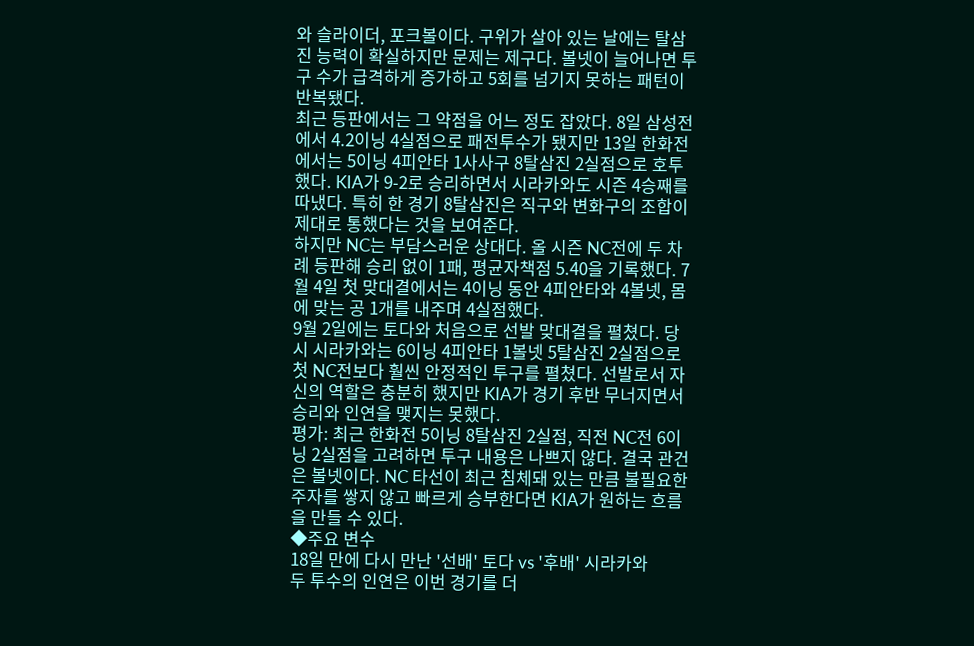와 슬라이더, 포크볼이다. 구위가 살아 있는 날에는 탈삼진 능력이 확실하지만 문제는 제구다. 볼넷이 늘어나면 투구 수가 급격하게 증가하고 5회를 넘기지 못하는 패턴이 반복됐다.
최근 등판에서는 그 약점을 어느 정도 잡았다. 8일 삼성전에서 4.2이닝 4실점으로 패전투수가 됐지만 13일 한화전에서는 5이닝 4피안타 1사사구 8탈삼진 2실점으로 호투했다. KIA가 9-2로 승리하면서 시라카와도 시즌 4승째를 따냈다. 특히 한 경기 8탈삼진은 직구와 변화구의 조합이 제대로 통했다는 것을 보여준다.
하지만 NC는 부담스러운 상대다. 올 시즌 NC전에 두 차례 등판해 승리 없이 1패, 평균자책점 5.40을 기록했다. 7월 4일 첫 맞대결에서는 4이닝 동안 4피안타와 4볼넷, 몸에 맞는 공 1개를 내주며 4실점했다.
9월 2일에는 토다와 처음으로 선발 맞대결을 펼쳤다. 당시 시라카와는 6이닝 4피안타 1볼넷 5탈삼진 2실점으로 첫 NC전보다 훨씬 안정적인 투구를 펼쳤다. 선발로서 자신의 역할은 충분히 했지만 KIA가 경기 후반 무너지면서 승리와 인연을 맺지는 못했다.
평가: 최근 한화전 5이닝 8탈삼진 2실점, 직전 NC전 6이닝 2실점을 고려하면 투구 내용은 나쁘지 않다. 결국 관건은 볼넷이다. NC 타선이 최근 침체돼 있는 만큼 불필요한 주자를 쌓지 않고 빠르게 승부한다면 KIA가 원하는 흐름을 만들 수 있다.
◆주요 변수
18일 만에 다시 만난 '선배' 토다 vs '후배' 시라카와
두 투수의 인연은 이번 경기를 더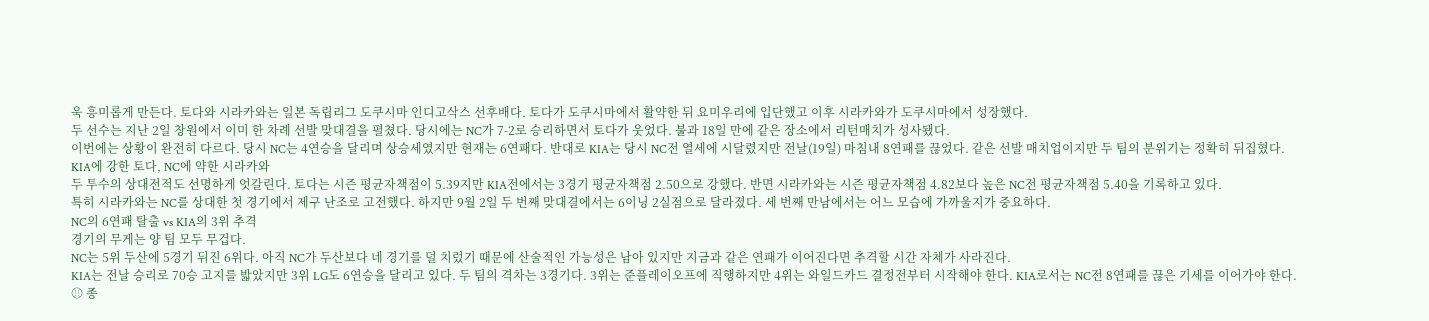욱 흥미롭게 만든다. 토다와 시라카와는 일본 독립리그 도쿠시마 인디고삭스 선후배다. 토다가 도쿠시마에서 활약한 뒤 요미우리에 입단했고 이후 시라카와가 도쿠시마에서 성장했다.
두 선수는 지난 2일 창원에서 이미 한 차례 선발 맞대결을 펼쳤다. 당시에는 NC가 7-2로 승리하면서 토다가 웃었다. 불과 18일 만에 같은 장소에서 리턴매치가 성사됐다.
이번에는 상황이 완전히 다르다. 당시 NC는 4연승을 달리며 상승세였지만 현재는 6연패다. 반대로 KIA는 당시 NC전 열세에 시달렸지만 전날(19일) 마침내 8연패를 끊었다. 같은 선발 매치업이지만 두 팀의 분위기는 정확히 뒤집혔다.
KIA에 강한 토다, NC에 약한 시라카와
두 투수의 상대전적도 선명하게 엇갈린다. 토다는 시즌 평균자책점이 5.39지만 KIA전에서는 3경기 평균자책점 2.50으로 강했다. 반면 시라카와는 시즌 평균자책점 4.82보다 높은 NC전 평균자책점 5.40을 기록하고 있다.
특히 시라카와는 NC를 상대한 첫 경기에서 제구 난조로 고전했다. 하지만 9월 2일 두 번째 맞대결에서는 6이닝 2실점으로 달라졌다. 세 번째 만남에서는 어느 모습에 가까울지가 중요하다.
NC의 6연패 탈출 vs KIA의 3위 추격
경기의 무게는 양 팀 모두 무겁다.
NC는 5위 두산에 5경기 뒤진 6위다. 아직 NC가 두산보다 네 경기를 덜 치렀기 때문에 산술적인 가능성은 남아 있지만 지금과 같은 연패가 이어진다면 추격할 시간 자체가 사라진다.
KIA는 전날 승리로 70승 고지를 밟았지만 3위 LG도 6연승을 달리고 있다. 두 팀의 격차는 3경기다. 3위는 준플레이오프에 직행하지만 4위는 와일드카드 결정전부터 시작해야 한다. KIA로서는 NC전 8연패를 끊은 기세를 이어가야 한다.
⚾ 종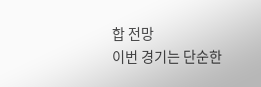합 전망
이번 경기는 단순한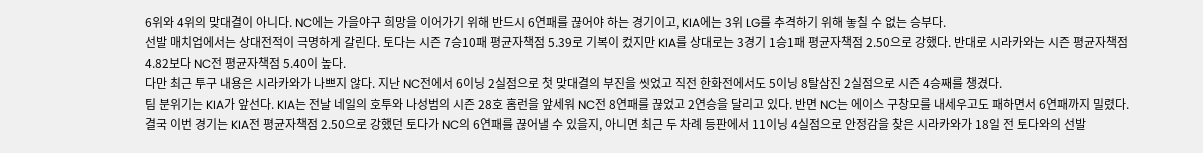6위와 4위의 맞대결이 아니다. NC에는 가을야구 희망을 이어가기 위해 반드시 6연패를 끊어야 하는 경기이고, KIA에는 3위 LG를 추격하기 위해 놓칠 수 없는 승부다.
선발 매치업에서는 상대전적이 극명하게 갈린다. 토다는 시즌 7승10패 평균자책점 5.39로 기복이 컸지만 KIA를 상대로는 3경기 1승1패 평균자책점 2.50으로 강했다. 반대로 시라카와는 시즌 평균자책점 4.82보다 NC전 평균자책점 5.40이 높다.
다만 최근 투구 내용은 시라카와가 나쁘지 않다. 지난 NC전에서 6이닝 2실점으로 첫 맞대결의 부진을 씻었고 직전 한화전에서도 5이닝 8탈삼진 2실점으로 시즌 4승째를 챙겼다.
팀 분위기는 KIA가 앞선다. KIA는 전날 네일의 호투와 나성범의 시즌 28호 홈런을 앞세워 NC전 8연패를 끊었고 2연승을 달리고 있다. 반면 NC는 에이스 구창모를 내세우고도 패하면서 6연패까지 밀렸다.
결국 이번 경기는 KIA전 평균자책점 2.50으로 강했던 토다가 NC의 6연패를 끊어낼 수 있을지, 아니면 최근 두 차례 등판에서 11이닝 4실점으로 안정감을 찾은 시라카와가 18일 전 토다와의 선발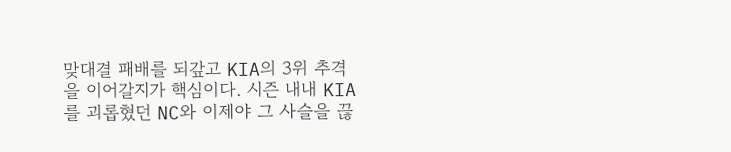맞대결 패배를 되갚고 KIA의 3위 추격을 이어갈지가 핵심이다. 시즌 내내 KIA를 괴롭혔던 NC와 이제야 그 사슬을 끊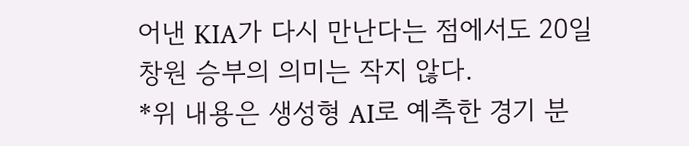어낸 KIA가 다시 만난다는 점에서도 20일 창원 승부의 의미는 작지 않다.
*위 내용은 생성형 AI로 예측한 경기 분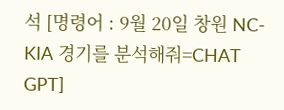석 [명령어 : 9월 20일 창원 NC-KIA 경기를 분석해줘=CHAT GPT]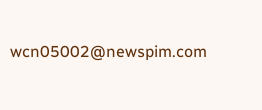wcn05002@newspim.com